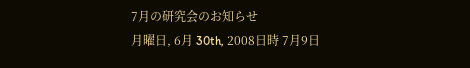7月の研究会のお知らせ
月曜日, 6月 30th, 2008日時 7月9日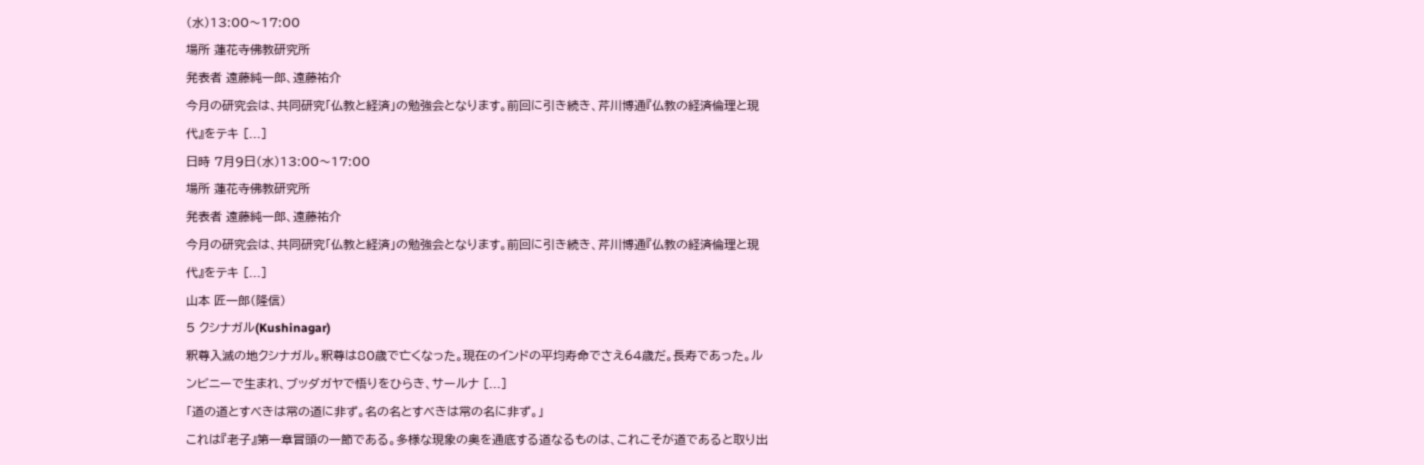(水)13:00〜17:00
場所 蓮花寺佛教研究所
発表者 遠藤純一郎、遠藤祐介
今月の研究会は、共同研究「仏教と経済」の勉強会となります。前回に引き続き、芹川博通『仏教の経済倫理と現代』をテキ [...]
日時 7月9日(水)13:00〜17:00
場所 蓮花寺佛教研究所
発表者 遠藤純一郎、遠藤祐介
今月の研究会は、共同研究「仏教と経済」の勉強会となります。前回に引き続き、芹川博通『仏教の経済倫理と現代』をテキ [...]
山本 匠一郎(隆信)
5 クシナガル(Kushinagar)
釈尊入滅の地クシナガル。釈尊は80歳で亡くなった。現在のインドの平均寿命でさえ64歳だ。長寿であった。ルンビニーで生まれ、ブッダガヤで悟りをひらき、サールナ [...]
「道の道とすべきは常の道に非ず。名の名とすべきは常の名に非ず。」
これは『老子』第一章冒頭の一節である。多様な現象の奥を通底する道なるものは、これこそが道であると取り出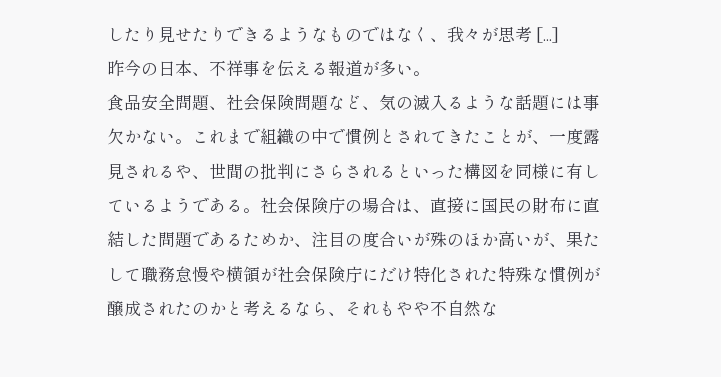したり見せたりできるようなものではなく、我々が思考 [...]
昨今の日本、不祥事を伝える報道が多い。
食品安全問題、社会保険問題など、気の滅入るような話題には事欠かない。これまで組織の中で慣例とされてきたことが、一度露見されるや、世間の批判にさらされるといった構図を同様に有しているようである。社会保険庁の場合は、直接に国民の財布に直結した問題であるためか、注目の度合いが殊のほか高いが、果たして職務怠慢や横領が社会保険庁にだけ特化された特殊な慣例が醸成されたのかと考えるなら、それもやや不自然な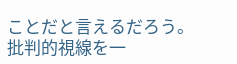ことだと言えるだろう。批判的視線を一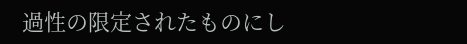過性の限定されたものにし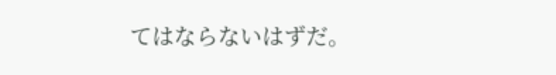てはならないはずだ。